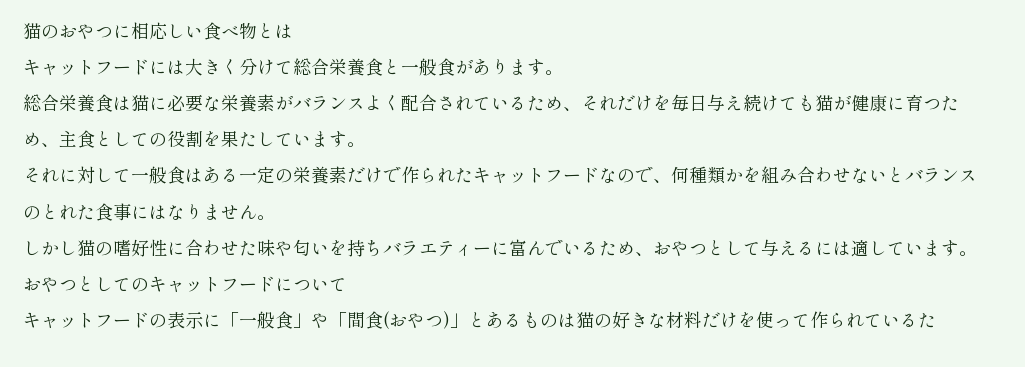猫のおやつに相応しい食べ物とは
キャットフードには大きく分けて総合栄養食と一般食があります。
総合栄養食は猫に必要な栄養素がバランスよく配合されているため、それだけを毎日与え続けても猫が健康に育つため、主食としての役割を果たしています。
それに対して一般食はある一定の栄養素だけで作られたキャットフードなので、何種類かを組み合わせないとバランスのとれた食事にはなりません。
しかし猫の嗜好性に合わせた味や匂いを持ちバラエティーに富んでいるため、おやつとして与えるには適しています。
おやつとしてのキャットフードについて
キャットフードの表示に「一般食」や「間食(おやつ)」とあるものは猫の好きな材料だけを使って作られているた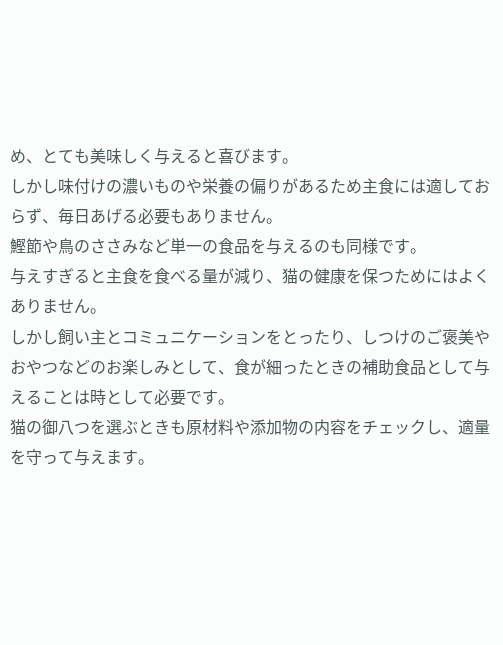め、とても美味しく与えると喜びます。
しかし味付けの濃いものや栄養の偏りがあるため主食には適しておらず、毎日あげる必要もありません。
鰹節や鳥のささみなど単一の食品を与えるのも同様です。
与えすぎると主食を食べる量が減り、猫の健康を保つためにはよくありません。
しかし飼い主とコミュニケーションをとったり、しつけのご褒美やおやつなどのお楽しみとして、食が細ったときの補助食品として与えることは時として必要です。
猫の御八つを選ぶときも原材料や添加物の内容をチェックし、適量を守って与えます。